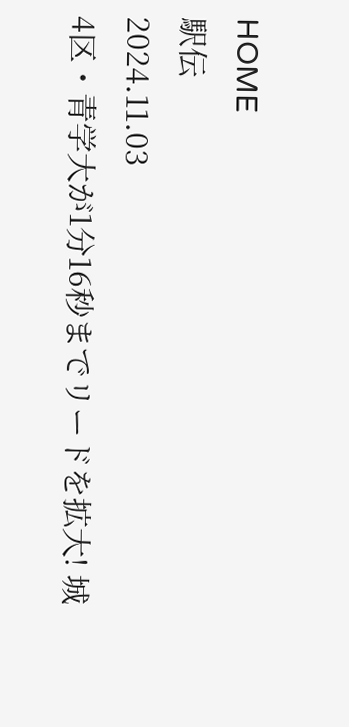HOME
駅伝
2024.11.03
4区・青学大が1分16秒までリードを拡大! 城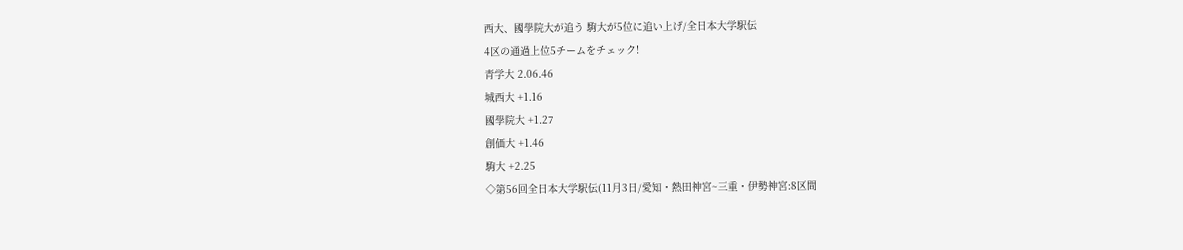西大、國學院大が追う 駒大が5位に追い上げ/全日本大学駅伝
4区の通過上位5チームをチェック!
青学大 2.06.46
城西大 +1.16
國學院大 +1.27
創価大 +1.46
駒大 +2.25
◇第56回全日本大学駅伝(11月3日/愛知・熱田神宮~三重・伊勢神宮:8区間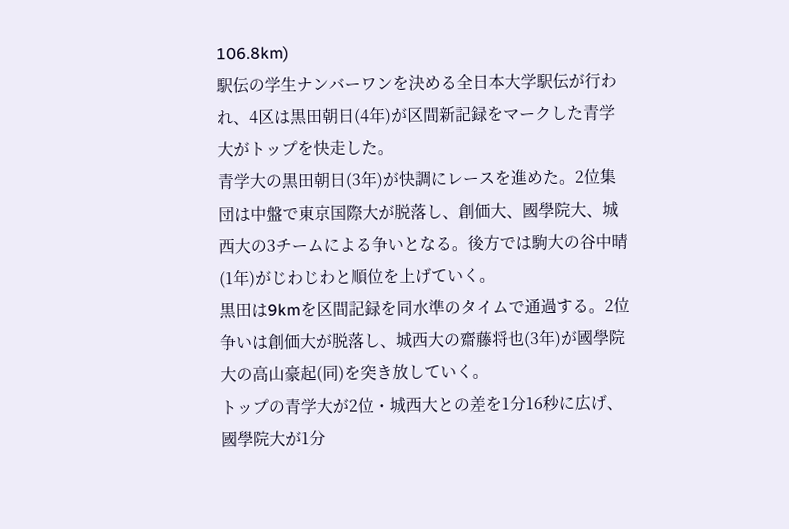106.8km)
駅伝の学生ナンバーワンを決める全日本大学駅伝が行われ、4区は黒田朝日(4年)が区間新記録をマークした青学大がトップを快走した。
青学大の黒田朝日(3年)が快調にレースを進めた。2位集団は中盤で東京国際大が脱落し、創価大、國學院大、城西大の3チームによる争いとなる。後方では駒大の谷中晴(1年)がじわじわと順位を上げていく。
黒田は9kmを区間記録を同水準のタイムで通過する。2位争いは創価大が脱落し、城西大の齋藤将也(3年)が國學院大の高山豪起(同)を突き放していく。
トップの青学大が2位・城西大との差を1分16秒に広げ、國學院大が1分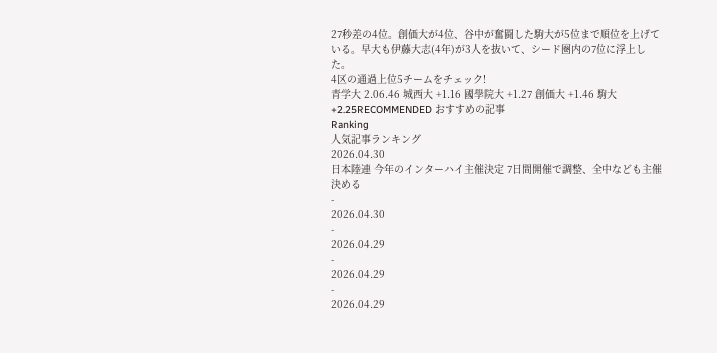27秒差の4位。創価大が4位、谷中が奮闘した駒大が5位まで順位を上げている。早大も伊藤大志(4年)が3人を抜いて、シード圏内の7位に浮上した。
4区の通過上位5チームをチェック!
青学大 2.06.46 城西大 +1.16 國學院大 +1.27 創価大 +1.46 駒大 +2.25RECOMMENDED おすすめの記事
Ranking
人気記事ランキング
2026.04.30
日本陸連 今年のインターハイ主催決定 7日間開催で調整、全中なども主催決める
-
2026.04.30
-
2026.04.29
-
2026.04.29
-
2026.04.29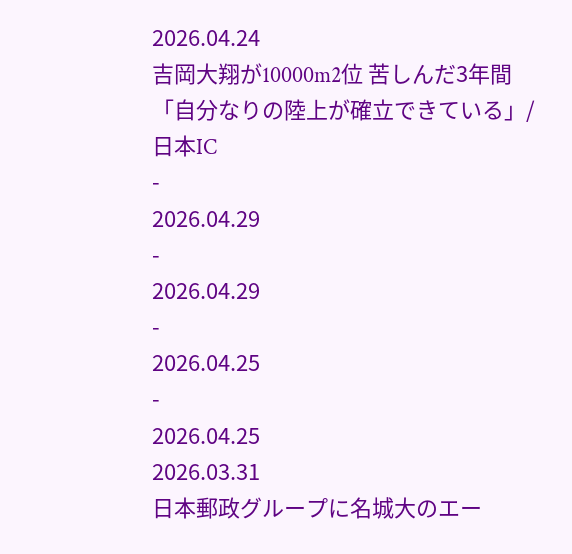2026.04.24
吉岡大翔が10000m2位 苦しんだ3年間「自分なりの陸上が確立できている」/日本IC
-
2026.04.29
-
2026.04.29
-
2026.04.25
-
2026.04.25
2026.03.31
日本郵政グループに名城大のエー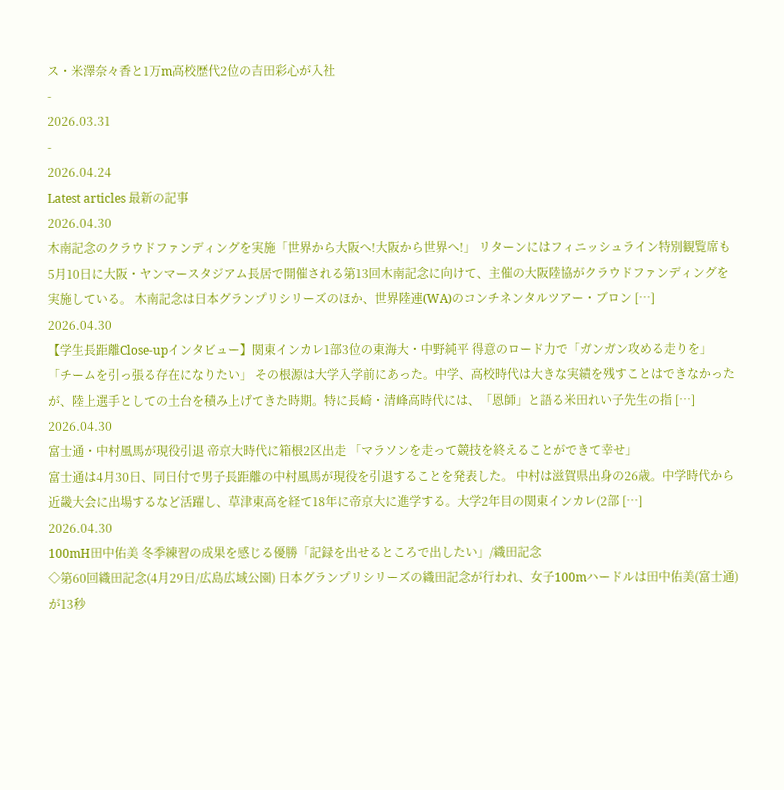ス・米澤奈々香と1万m高校歴代2位の吉田彩心が入社
-
2026.03.31
-
2026.04.24
Latest articles 最新の記事
2026.04.30
木南記念のクラウドファンディングを実施「世界から大阪へ!大阪から世界へ!」 リターンにはフィニッシュライン特別観覧席も
5月10日に大阪・ヤンマースタジアム長居で開催される第13回木南記念に向けて、主催の大阪陸協がクラウドファンディングを実施している。 木南記念は日本グランプリシリーズのほか、世界陸連(WA)のコンチネンタルツアー・ブロン […]
2026.04.30
【学生長距離Close-upインタビュー】関東インカレ1部3位の東海大・中野純平 得意のロード力で「ガンガン攻める走りを」
「チームを引っ張る存在になりたい」 その根源は大学入学前にあった。中学、高校時代は大きな実績を残すことはできなかったが、陸上選手としての土台を積み上げてきた時期。特に長崎・清峰高時代には、「恩師」と語る米田れい子先生の指 […]
2026.04.30
富士通・中村風馬が現役引退 帝京大時代に箱根2区出走 「マラソンを走って競技を終えることができて幸せ」
富士通は4月30日、同日付で男子長距離の中村風馬が現役を引退することを発表した。 中村は滋賀県出身の26歳。中学時代から近畿大会に出場するなど活躍し、草津東高を経て18年に帝京大に進学する。大学2年目の関東インカレ(2部 […]
2026.04.30
100mH田中佑美 冬季練習の成果を感じる優勝「記録を出せるところで出したい」/織田記念
◇第60回織田記念(4月29日/広島広域公園) 日本グランプリシリーズの織田記念が行われ、女子100mハードルは田中佑美(富士通)が13秒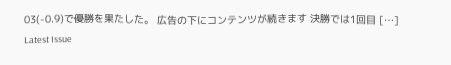03(-0.9)で優勝を果たした。 広告の下にコンテンツが続きます 決勝では1回目 […]
Latest Issue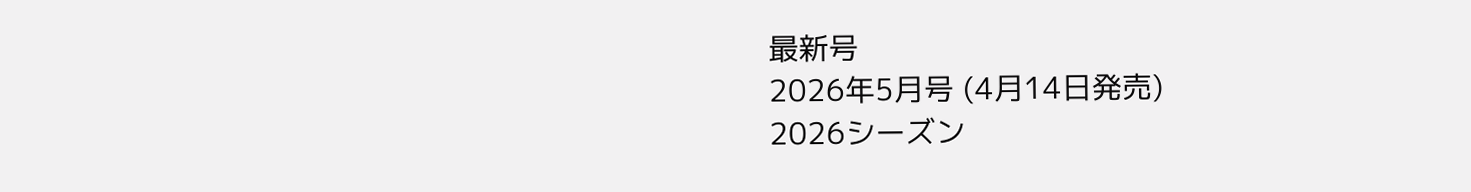最新号
2026年5月号 (4月14日発売)
2026シーズン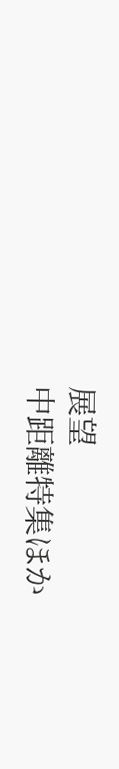展望
中距離特集ほか